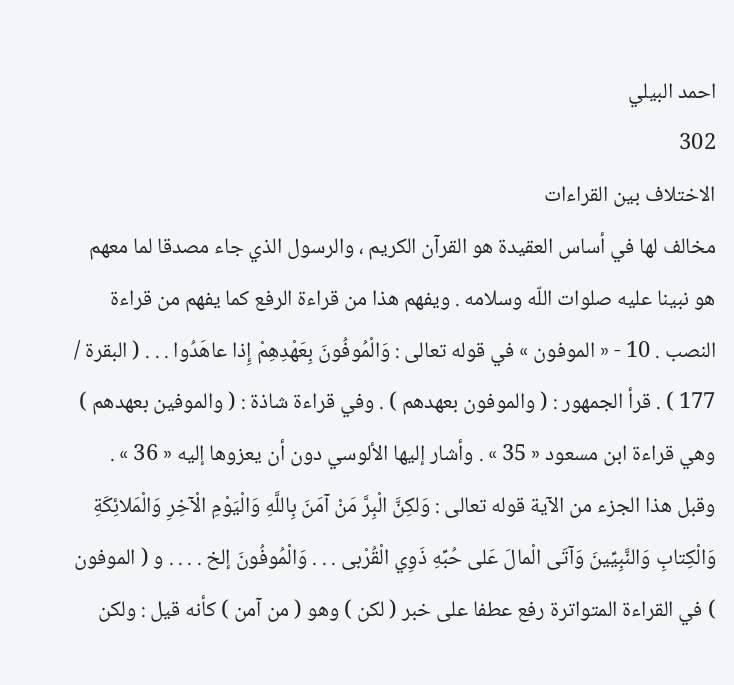احمد البيلي
302
الاختلاف بين القراءات
مخالف لها في أساس العقيدة هو القرآن الكريم ، والرسول الذي جاء مصدقا لما معهم هو نبينا عليه صلوات اللّه وسلامه . ويفهم هذا من قراءة الرفع كما يفهم من قراءة النصب . 10 - « الموفون » في قوله تعالى : وَالْمُوفُونَ بِعَهْدِهِمْ إِذا عاهَدُوا . . . ( البقرة / 177 ) . قرأ الجمهور : ( والموفون بعهدهم ) . وفي قراءة شاذة : ( والموفين بعهدهم ) وهي قراءة ابن مسعود « 35 » . وأشار إليها الألوسي دون أن يعزوها إليه « 36 » . وقبل هذا الجزء من الآية قوله تعالى : وَلكِنَّ الْبِرَّ مَنْ آمَنَ بِاللَّهِ وَالْيَوْمِ الْآخِرِ وَالْمَلائِكَةِ وَالْكِتابِ وَالنَّبِيِّينَ وَآتَى الْمالَ عَلى حُبِّهِ ذَوِي الْقُرْبى . . . وَالْمُوفُونَ إلخ . . . . و ( الموفون ) في القراءة المتواترة رفع عطفا على خبر ( لكن ) وهو ( من آمن ) كأنه قيل : ولكن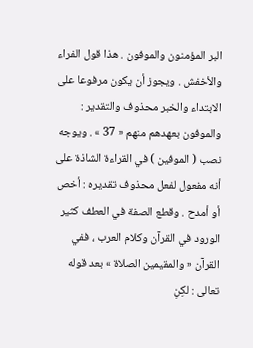البر المؤمنون والموفون . هذا قول الفراء والأخفش . ويجوز أن يكون مرفوعا على الابتداء والخبر محذوف والتقدير : والموفون بعهدهم منهم « 37 » . ويوجه نصب ( الموفين ) في القراءة الشاذة على أنه مفعول لفعل محذوف تقديره : أخص أو أمدح . وقطع الصفة في العطف كثير الورود في القرآن وكلام العرب ، ففي القرآن « والمقيمين الصلاة » بعد قوله تعالى : لكِنِ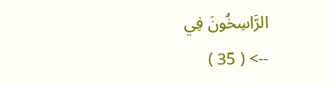الرَّاسِخُونَ فِي
--> ( 35 )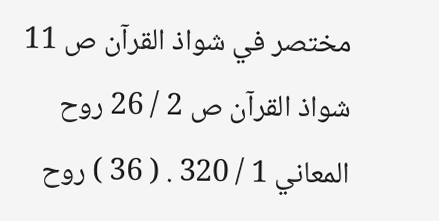مختصر في شواذ القرآن ص 11 شواذ القرآن ص 2 / 26 روح المعاني 1 / 320 . ( 36 ) روح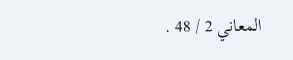المعاني 2 / 48 .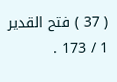( 37 ) فتح القدير 1 / 173 .